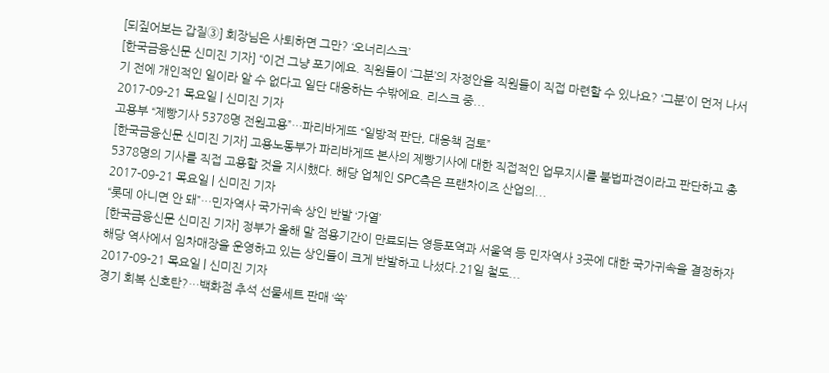[되짚어보는 갑질③] 회장님은 사퇴하면 그만? ‘오너리스크’
[한국금융신문 신미진 기자] “이건 그냥 포기에요. 직원들이 ‘그분’의 자정안을 직원들이 직접 마련할 수 있나요? ‘그분’이 먼저 나서기 전에 개인적인 일이라 알 수 없다고 일단 대응하는 수밖에요. 리스크 중...
2017-09-21 목요일 | 신미진 기자
고용부 “제빵기사 5378명 전원고용”…파리바게뜨 “일방적 판단, 대응책 검토”
[한국금융신문 신미진 기자] 고용노동부가 파리바게뜨 본사의 제빵기사에 대한 직접적인 업무지시를 불법파견이라고 판단하고 총 5378명의 기사를 직접 고용할 것을 지시했다. 해당 업체인 SPC측은 프랜차이즈 산업의...
2017-09-21 목요일 | 신미진 기자
“롯데 아니면 안 돼”…민자역사 국가귀속 상인 반발 ‘가열’
[한국금융신문 신미진 기자] 정부가 올해 말 점용기간이 만료되는 영등포역과 서울역 등 민자역사 3곳에 대한 국가귀속을 결정하자 해당 역사에서 임차매장을 운영하고 있는 상인들이 크게 반발하고 나섰다.21일 철도...
2017-09-21 목요일 | 신미진 기자
경기 회복 신호탄?…백화점 추석 선물세트 판매 ‘쑥’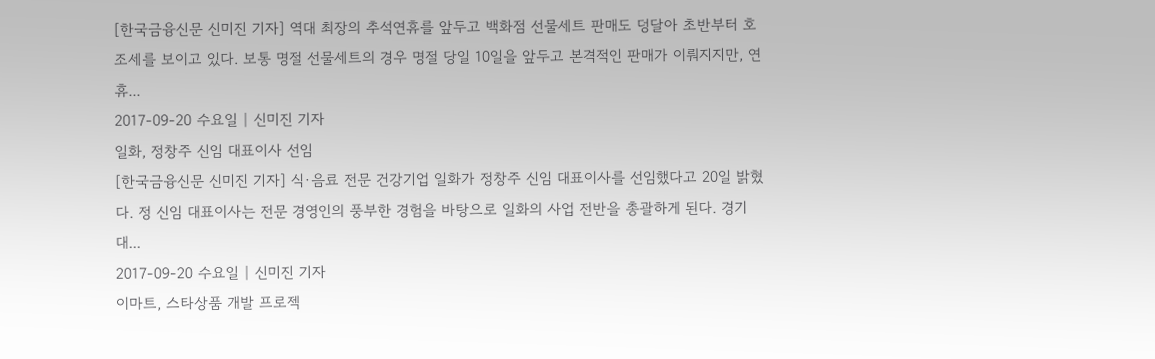[한국금융신문 신미진 기자] 역대 최장의 추석연휴를 앞두고 백화점 선물세트 판매도 덩달아 초반부터 호조세를 보이고 있다. 보통 명절 선물세트의 경우 명절 당일 10일을 앞두고 본격적인 판매가 이뤄지지만, 연휴...
2017-09-20 수요일 | 신미진 기자
일화, 정창주 신임 대표이사 선임
[한국금융신문 신미진 기자] 식·음료 전문 건강기업 일화가 정창주 신임 대표이사를 선임했다고 20일 밝혔다. 정 신임 대표이사는 전문 경영인의 풍부한 경험을 바탕으로 일화의 사업 전반을 총괄하게 된다. 경기대...
2017-09-20 수요일 | 신미진 기자
이마트, 스타상품 개발 프로젝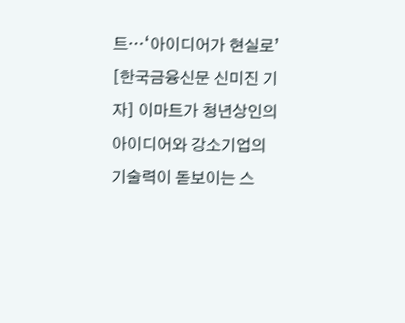트…‘아이디어가 현실로’
[한국금융신문 신미진 기자] 이마트가 청년상인의 아이디어와 강소기업의 기술력이 돋보이는 스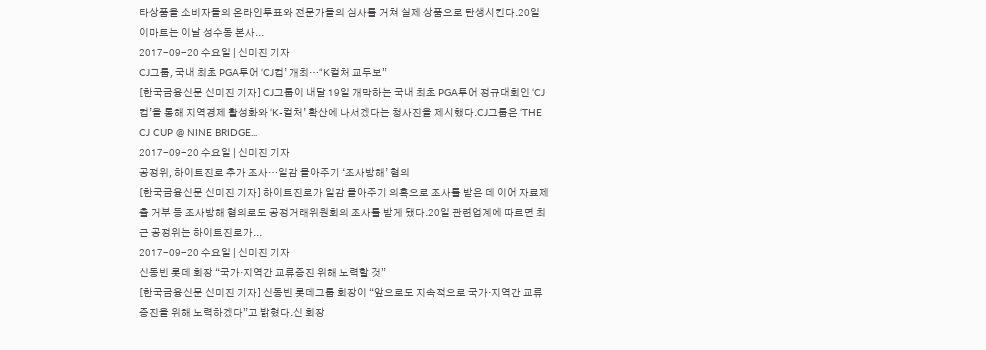타상품을 소비자들의 온라인투표와 전문가들의 심사를 거쳐 실제 상품으로 탄생시킨다.20일 이마트는 이날 성수동 본사...
2017-09-20 수요일 | 신미진 기자
CJ그룹, 국내 최초 PGA투어 ‘CJ컵’ 개최…“K컬처 교두보”
[한국금융신문 신미진 기자] CJ그룹이 내달 19일 개막하는 국내 최초 PGA투어 정규대회인 ‘CJ컵’을 통해 지역경제 활성화와 ‘K-컬처’ 확산에 나서겠다는 청사진을 제시했다.CJ그룹은 ‘THE CJ CUP @ NINE BRIDGE...
2017-09-20 수요일 | 신미진 기자
공정위, 하이트진로 추가 조사…일감 몰아주기 ‘조사방해’ 혐의
[한국금융신문 신미진 기자] 하이트진로가 일감 몰아주기 의혹으로 조사를 받은 데 이어 자료제출 거부 등 조사방해 혐의로도 공정거래위원회의 조사를 받게 됐다.20일 관련업계에 따르면 최근 공정위는 하이트진로가...
2017-09-20 수요일 | 신미진 기자
신동빈 롯데 회장 “국가·지역간 교류증진 위해 노력할 것”
[한국금융신문 신미진 기자] 신동빈 롯데그룹 회장이 “앞으로도 지속적으로 국가‧지역간 교류 증진을 위해 노력하겠다”고 밝혔다.신 회장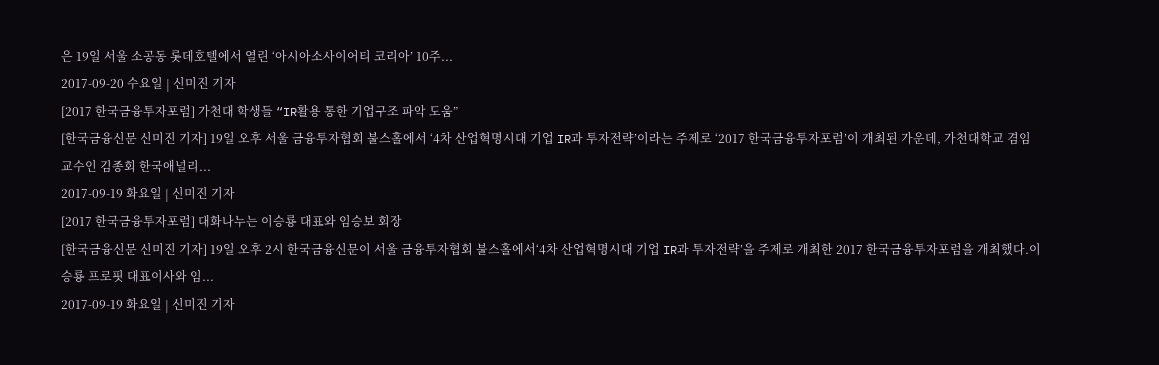은 19일 서울 소공동 롯데호텔에서 열린 ‘아시아소사이어티 코리아’ 10주...
2017-09-20 수요일 | 신미진 기자
[2017 한국금융투자포럼] 가천대 학생들 “IR활용 통한 기업구조 파악 도움”
[한국금융신문 신미진 기자] 19일 오후 서울 금융투자협회 불스홀에서 ‘4차 산업혁명시대 기업 IR과 투자전략’이라는 주제로 ‘2017 한국금융투자포럼’이 개최된 가운데, 가천대학교 겸임교수인 김종회 한국애널리...
2017-09-19 화요일 | 신미진 기자
[2017 한국금융투자포럼] 대화나누는 이승룡 대표와 임승보 회장
[한국금융신문 신미진 기자] 19일 오후 2시 한국금융신문이 서울 금융투자협회 불스홀에서‘4차 산업혁명시대 기업 IR과 투자전략’을 주제로 개최한 2017 한국금융투자포럼을 개최했다.이승룡 프로핏 대표이사와 임...
2017-09-19 화요일 | 신미진 기자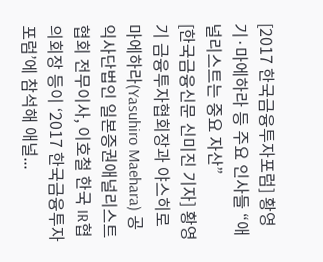[2017 한국금융투자포럼] 황영기·마에하라 등 주요 인사들 “애널리스트는 중요 자산”
[한국금융신문 신미진 기자] 황영기 금융투자협회장과 야스히로 마에하라(Yasuhiro Maehara) 공익사단법인 일본증권애널리스트협회 전무이사, 이호철 한국 IR협의회장 등이 ‘2017 한국금융투자포럼’에 참석해 애널...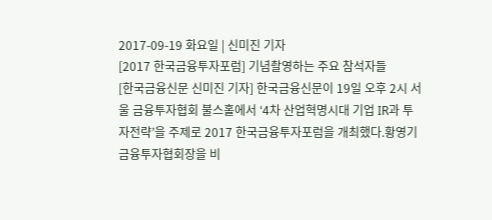2017-09-19 화요일 | 신미진 기자
[2017 한국금융투자포럼] 기념촬영하는 주요 참석자들
[한국금융신문 신미진 기자] 한국금융신문이 19일 오후 2시 서울 금융투자협회 불스홀에서 ‘4차 산업혁명시대 기업 IR과 투자전략’을 주제로 2017 한국금융투자포럼을 개최했다.황영기 금융투자협회장을 비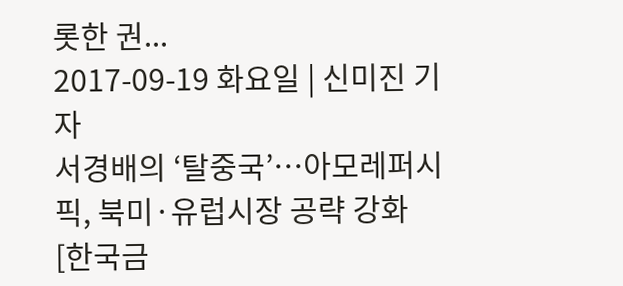롯한 권...
2017-09-19 화요일 | 신미진 기자
서경배의 ‘탈중국’…아모레퍼시픽, 북미·유럽시장 공략 강화
[한국금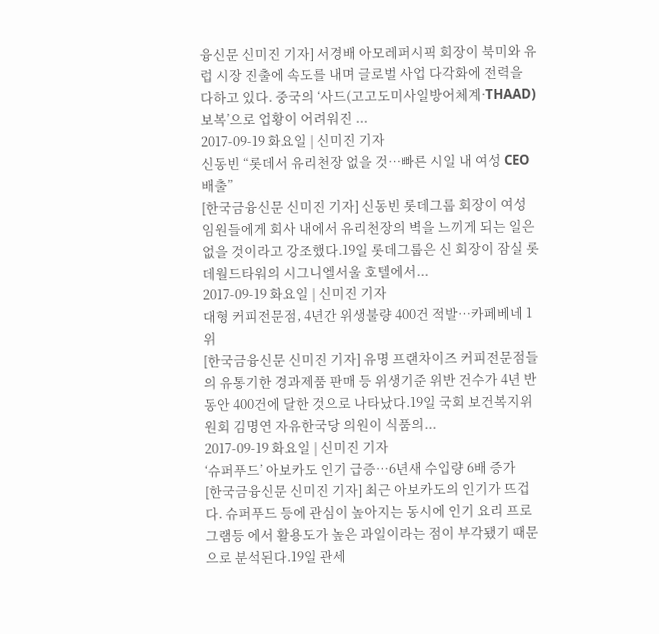융신문 신미진 기자] 서경배 아모레퍼시픽 회장이 북미와 유럽 시장 진출에 속도를 내며 글로벌 사업 다각화에 전력을 다하고 있다. 중국의 ‘사드(고고도미사일방어체계·THAAD)보복’으로 업황이 어려워진 ...
2017-09-19 화요일 | 신미진 기자
신동빈 “롯데서 유리천장 없을 것…빠른 시일 내 여성 CEO 배출”
[한국금융신문 신미진 기자] 신동빈 롯데그룹 회장이 여성임원들에게 회사 내에서 유리천장의 벽을 느끼게 되는 일은 없을 것이라고 강조했다.19일 롯데그룹은 신 회장이 잠실 롯데월드타워의 시그니엘서울 호텔에서...
2017-09-19 화요일 | 신미진 기자
대형 커피전문점, 4년간 위생불량 400건 적발…카페베네 1위
[한국금융신문 신미진 기자] 유명 프랜차이즈 커피전문점들의 유통기한 경과제품 판매 등 위생기준 위반 건수가 4년 반동안 400건에 달한 것으로 나타났다.19일 국회 보건복지위원회 김명연 자유한국당 의원이 식품의...
2017-09-19 화요일 | 신미진 기자
‘슈퍼푸드’ 아보카도 인기 급증…6년새 수입량 6배 증가
[한국금융신문 신미진 기자] 최근 아보카도의 인기가 뜨겁다. 슈퍼푸드 등에 관심이 높아지는 동시에 인기 요리 프로그램등 에서 활용도가 높은 과일이라는 점이 부각됐기 때문으로 분석된다.19일 관세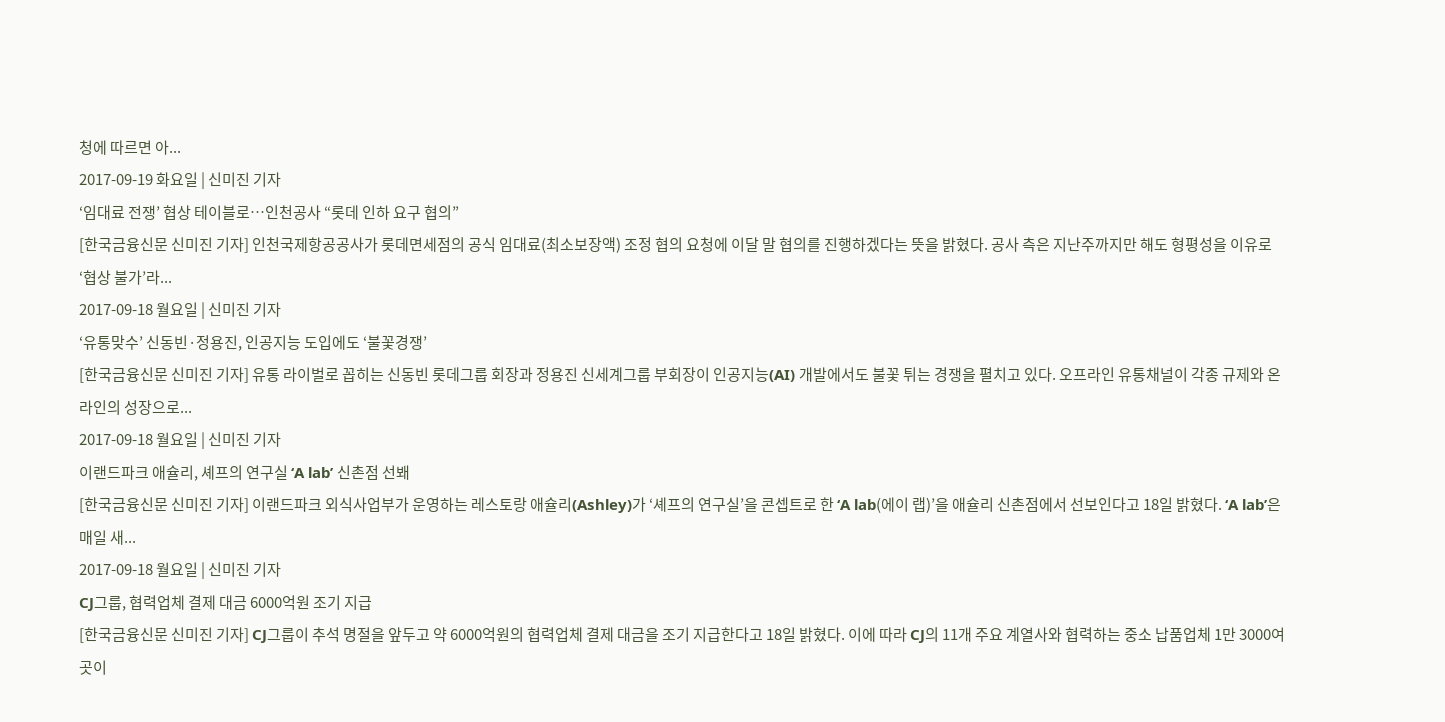청에 따르면 아...
2017-09-19 화요일 | 신미진 기자
‘임대료 전쟁’ 협상 테이블로…인천공사 “롯데 인하 요구 협의”
[한국금융신문 신미진 기자] 인천국제항공공사가 롯데면세점의 공식 임대료(최소보장액) 조정 협의 요청에 이달 말 협의를 진행하겠다는 뜻을 밝혔다. 공사 측은 지난주까지만 해도 형평성을 이유로 ‘협상 불가’라...
2017-09-18 월요일 | 신미진 기자
‘유통맞수’ 신동빈·정용진, 인공지능 도입에도 ‘불꽃경쟁’
[한국금융신문 신미진 기자] 유통 라이벌로 꼽히는 신동빈 롯데그룹 회장과 정용진 신세계그룹 부회장이 인공지능(AI) 개발에서도 불꽃 튀는 경쟁을 펼치고 있다. 오프라인 유통채널이 각종 규제와 온라인의 성장으로...
2017-09-18 월요일 | 신미진 기자
이랜드파크 애슐리, 셰프의 연구실 ‘A lab’ 신촌점 선봬
[한국금융신문 신미진 기자] 이랜드파크 외식사업부가 운영하는 레스토랑 애슐리(Ashley)가 ‘셰프의 연구실’을 콘셉트로 한 ‘A lab(에이 랩)’을 애슐리 신촌점에서 선보인다고 18일 밝혔다. ‘A lab’은 매일 새...
2017-09-18 월요일 | 신미진 기자
CJ그룹, 협력업체 결제 대금 6000억원 조기 지급
[한국금융신문 신미진 기자] CJ그룹이 추석 명절을 앞두고 약 6000억원의 협력업체 결제 대금을 조기 지급한다고 18일 밝혔다. 이에 따라 CJ의 11개 주요 계열사와 협력하는 중소 납품업체 1만 3000여 곳이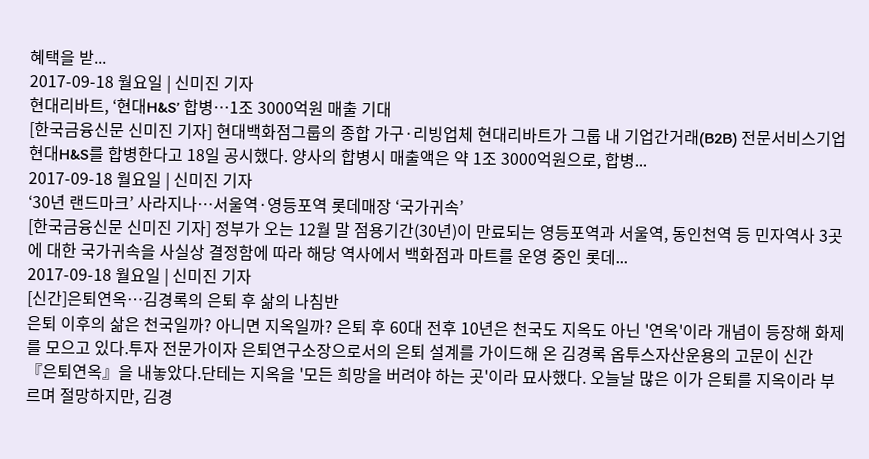혜택을 받...
2017-09-18 월요일 | 신미진 기자
현대리바트, ‘현대H&S’ 합병…1조 3000억원 매출 기대
[한국금융신문 신미진 기자] 현대백화점그룹의 종합 가구·리빙업체 현대리바트가 그룹 내 기업간거래(B2B) 전문서비스기업 현대H&S를 합병한다고 18일 공시했다. 양사의 합병시 매출액은 약 1조 3000억원으로, 합병...
2017-09-18 월요일 | 신미진 기자
‘30년 랜드마크’ 사라지나…서울역·영등포역 롯데매장 ‘국가귀속’
[한국금융신문 신미진 기자] 정부가 오는 12월 말 점용기간(30년)이 만료되는 영등포역과 서울역, 동인천역 등 민자역사 3곳에 대한 국가귀속을 사실상 결정함에 따라 해당 역사에서 백화점과 마트를 운영 중인 롯데...
2017-09-18 월요일 | 신미진 기자
[신간]은퇴연옥…김경록의 은퇴 후 삶의 나침반
은퇴 이후의 삶은 천국일까? 아니면 지옥일까? 은퇴 후 60대 전후 10년은 천국도 지옥도 아닌 '연옥'이라 개념이 등장해 화제를 모으고 있다.투자 전문가이자 은퇴연구소장으로서의 은퇴 설계를 가이드해 온 김경록 옵투스자산운용의 고문이 신간 『은퇴연옥』을 내놓았다.단테는 지옥을 '모든 희망을 버려야 하는 곳'이라 묘사했다. 오늘날 많은 이가 은퇴를 지옥이라 부르며 절망하지만, 김경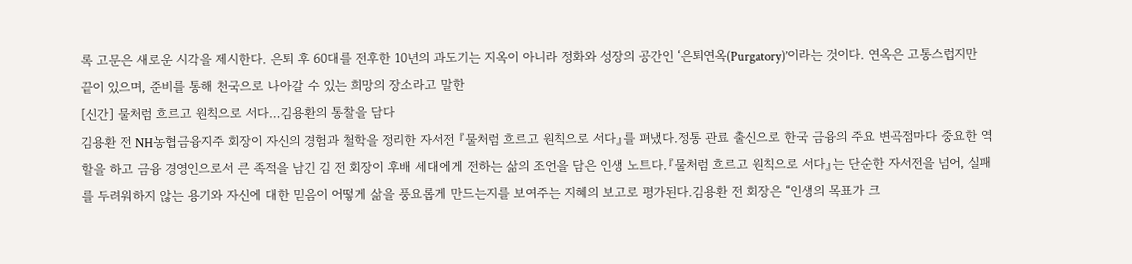록 고문은 새로운 시각을 제시한다. 은퇴 후 60대를 전후한 10년의 과도기는 지옥이 아니라 정화와 성장의 공간인 ‘은퇴연옥(Purgatory)’이라는 것이다. 연옥은 고통스럽지만 끝이 있으며, 준비를 통해 천국으로 나아갈 수 있는 희망의 장소라고 말한
[신간] 물처럼 흐르고 원칙으로 서다…김용환의 통찰을 담다
김용환 전 NH농협금융지주 회장이 자신의 경험과 철학을 정리한 자서전 『물처럼 흐르고 원칙으로 서다』를 펴냈다.정통 관료 출신으로 한국 금융의 주요 변곡점마다 중요한 역할을 하고 금융 경영인으로서 큰 족적을 남긴 김 전 회장이 후배 세대에게 전하는 삶의 조언을 담은 인생 노트다.『물처럼 흐르고 원칙으로 서다』는 단순한 자서전을 넘어, 실패를 두려워하지 않는 용기와 자신에 대한 믿음이 어떻게 삶을 풍요롭게 만드는지를 보여주는 지혜의 보고로 평가된다.김용환 전 회장은 “인생의 목표가 크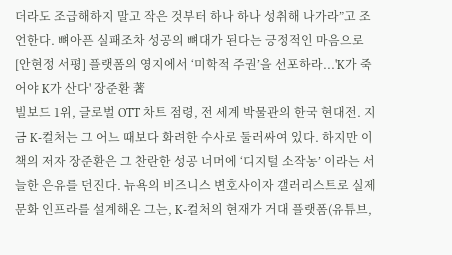더라도 조급해하지 말고 작은 것부터 하나 하나 성취해 나가라”고 조언한다. 뼈아픈 실패조차 성공의 뼈대가 된다는 긍정적인 마음으로
[안현정 서평] 플랫폼의 영지에서 ‘미학적 주권’을 선포하라...'K가 죽어야 K가 산다' 장준환 著
빌보드 1위, 글로벌 OTT 차트 점령, 전 세계 박물관의 한국 현대전. 지금 K-컬처는 그 어느 때보다 화려한 수사로 둘러싸여 있다. 하지만 이 책의 저자 장준환은 그 찬란한 성공 너머에 ‘디지털 소작농’ 이라는 서늘한 은유를 던진다. 뉴욕의 비즈니스 변호사이자 갤러리스트로 실제 문화 인프라를 설계해온 그는, K-컬처의 현재가 거대 플랫폼(유튜브,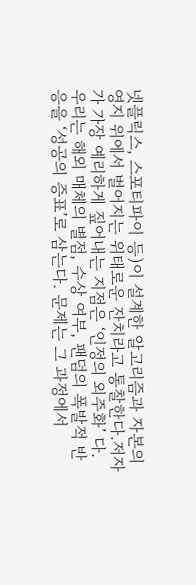넷플릭스, 스포티파이 등)이 설계한 알고리즘과 자본의 영지 위에서 벌어지는 위태로운 잔치라고 통찰한다.저자가 가장 예리하게 짚어내는 지점은 ‘인정의 외주화’ 다. 우리는 해외 매체의 별점, 수상 여부, 팬덤의 폭발적 반응을 ‘성공의 증표’로 삼는다. 문제는 그 과정에서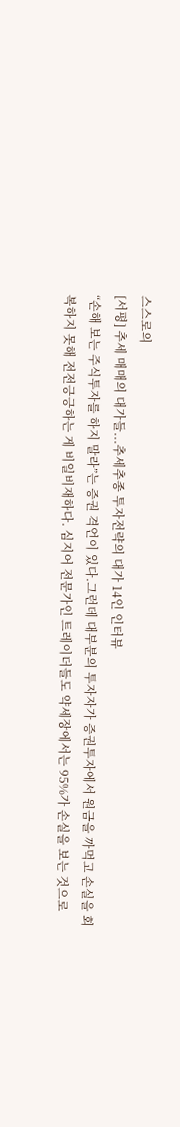스스로의
[서평] 추세 매매의 대가들...추세추종 투자전략의 대가 14인 인터뷰
“손해 보는 주식투자를 하지 말라”는 증권 격언이 있다.그런데 대부분의 투자자가 증권투자에서 원금을 까먹고 손실을 회복하지 못해 전전긍긍하는 게 비일비재하다. 심지어 전문가인 트레이더들도 약세장에서는 95%가 손실을 보는 것으로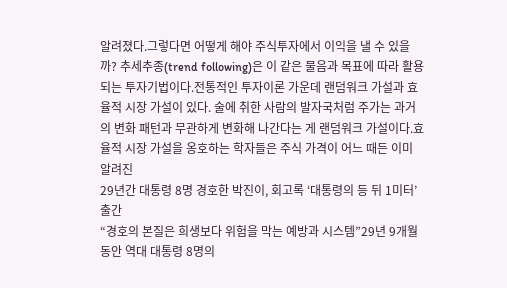알려졌다.그렇다면 어떻게 해야 주식투자에서 이익을 낼 수 있을까? 추세추종(trend following)은 이 같은 물음과 목표에 따라 활용되는 투자기법이다.전통적인 투자이론 가운데 랜덤워크 가설과 효율적 시장 가설이 있다. 술에 취한 사람의 발자국처럼 주가는 과거의 변화 패턴과 무관하게 변화해 나간다는 게 랜덤워크 가설이다.효율적 시장 가설을 옹호하는 학자들은 주식 가격이 어느 때든 이미 알려진
29년간 대통령 8명 경호한 박진이, 회고록 ‘대통령의 등 뒤 1미터’ 출간
“경호의 본질은 희생보다 위험을 막는 예방과 시스템”29년 9개월 동안 역대 대통령 8명의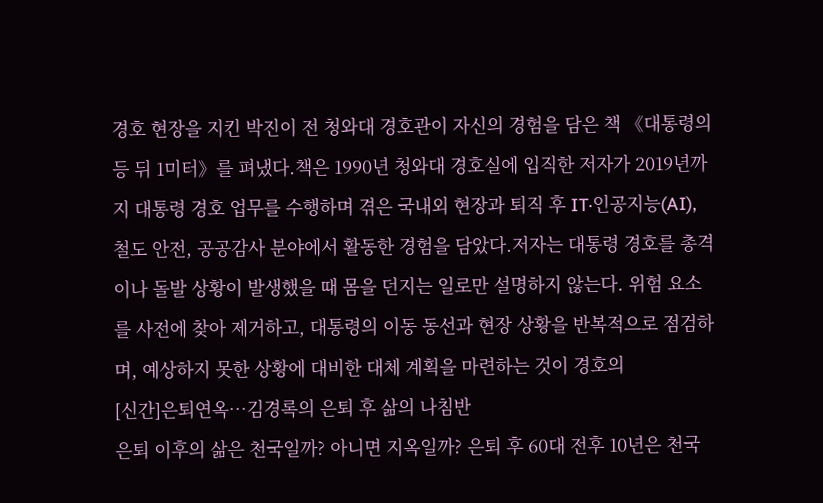경호 현장을 지킨 박진이 전 청와대 경호관이 자신의 경험을 담은 책 《대통령의 등 뒤 1미터》를 펴냈다.책은 1990년 청와대 경호실에 입직한 저자가 2019년까지 대통령 경호 업무를 수행하며 겪은 국내외 현장과 퇴직 후 IT·인공지능(AI), 철도 안전, 공공감사 분야에서 활동한 경험을 담았다.저자는 대통령 경호를 총격이나 돌발 상황이 발생했을 때 몸을 던지는 일로만 설명하지 않는다. 위험 요소를 사전에 찾아 제거하고, 대통령의 이동 동선과 현장 상황을 반복적으로 점검하며, 예상하지 못한 상황에 대비한 대체 계획을 마련하는 것이 경호의
[신간]은퇴연옥…김경록의 은퇴 후 삶의 나침반
은퇴 이후의 삶은 천국일까? 아니면 지옥일까? 은퇴 후 60대 전후 10년은 천국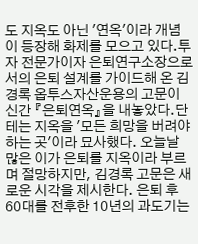도 지옥도 아닌 '연옥'이라 개념이 등장해 화제를 모으고 있다.투자 전문가이자 은퇴연구소장으로서의 은퇴 설계를 가이드해 온 김경록 옵투스자산운용의 고문이 신간 『은퇴연옥』을 내놓았다.단테는 지옥을 '모든 희망을 버려야 하는 곳'이라 묘사했다. 오늘날 많은 이가 은퇴를 지옥이라 부르며 절망하지만, 김경록 고문은 새로운 시각을 제시한다. 은퇴 후 60대를 전후한 10년의 과도기는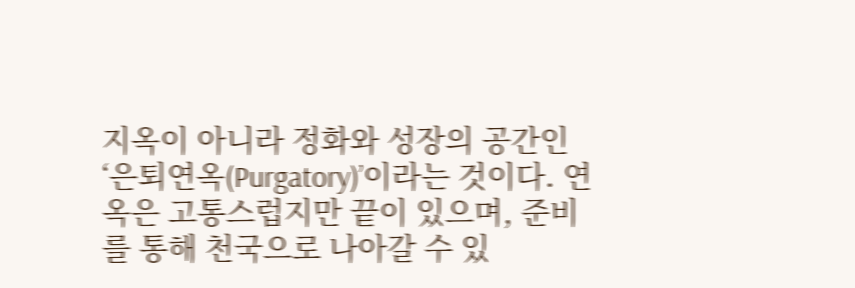지옥이 아니라 정화와 성장의 공간인 ‘은퇴연옥(Purgatory)’이라는 것이다. 연옥은 고통스럽지만 끝이 있으며, 준비를 통해 천국으로 나아갈 수 있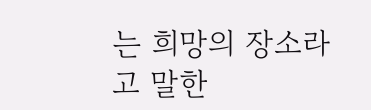는 희망의 장소라고 말한